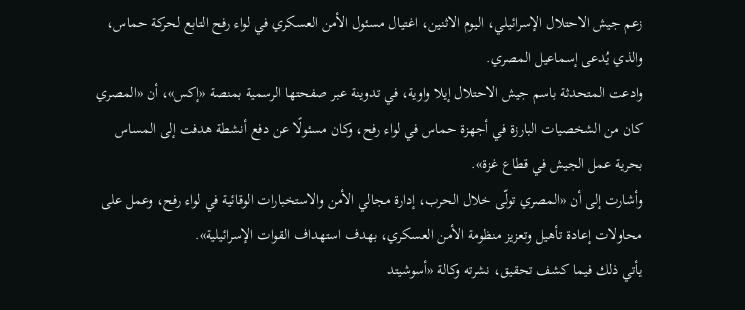زعم جيش الاحتلال الإسرائيلي، اليوم الاثنين، اغتيال مسئول الأمن العسكري في لواء رفح التابع لحركة حماس، والذي يُدعى إسماعيل المصري.
وادعت المتحدثة باسم جيش الاحتلال إيلا واوية، في تدوينة عبر صفحتها الرسمية بمنصة «إكس»، أن «المصري كان من الشخصيات البارزة في أجهزة حماس في لواء رفح، وكان مسئولًا عن دفع أنشطة هدفت إلى المساس بحرية عمل الجيش في قطاع غزة».
وأشارت إلى أن «المصري تولّى خلال الحرب، إدارة مجالي الأمن والاستخبارات الوقائية في لواء رفح، وعمل على محاولات إعادة تأهيل وتعزيز منظومة الأمن العسكري، بهدف استهداف القوات الإسرائيلية».
يأتي ذلك فيما كشف تحقيق، نشرته وكالة «أسوشيتد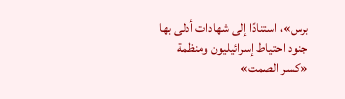برس»، استنادًا إلى شهادات أدلى بها جنود احتياط إسرائيليون ومنظمة «كسر الصمت»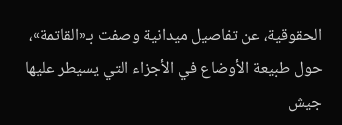الحقوقية، عن تفاصيل ميدانية وصفت بـ«القاتمة»، حول طبيعة الأوضاع في الأجزاء التي يسيطر عليها جيش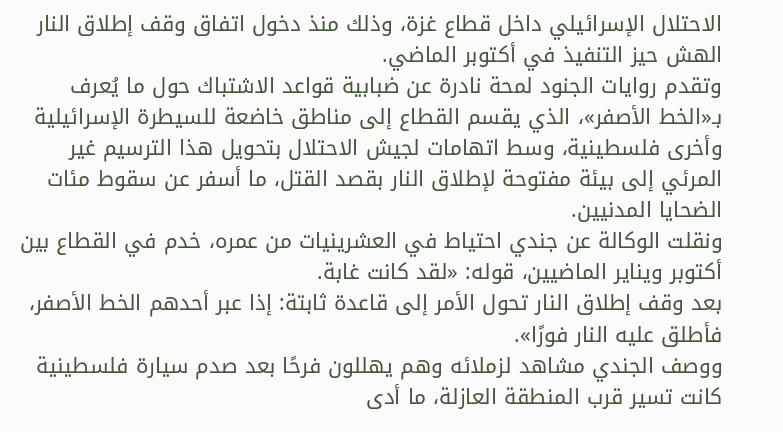الاحتلال الإسرائيلي داخل قطاع غزة، وذلك منذ دخول اتفاق وقف إطلاق النار الهش حيز التنفيذ في أكتوبر الماضي.
وتقدم روايات الجنود لمحة نادرة عن ضبابية قواعد الاشتباك حول ما يُعرف بـ«الخط الأصفر»، الذي يقسم القطاع إلى مناطق خاضعة للسيطرة الإسرائيلية وأخرى فلسطينية، وسط اتهامات لجيش الاحتلال بتحويل هذا الترسيم غير المرئي إلى بيئة مفتوحة لإطلاق النار بقصد القتل، ما أسفر عن سقوط مئات الضحايا المدنيين.
ونقلت الوكالة عن جندي احتياط في العشرينيات من عمره، خدم في القطاع بين أكتوبر ويناير الماضيين، قوله: «لقد كانت غابة.
بعد وقف إطلاق النار تحول الأمر إلى قاعدة ثابتة: إذا عبر أحدهم الخط الأصفر، فأطلق عليه النار فورًا».
ووصف الجندي مشاهد لزملائه وهم يهللون فرحًا بعد صدم سيارة فلسطينية كانت تسير قرب المنطقة العازلة، ما أدى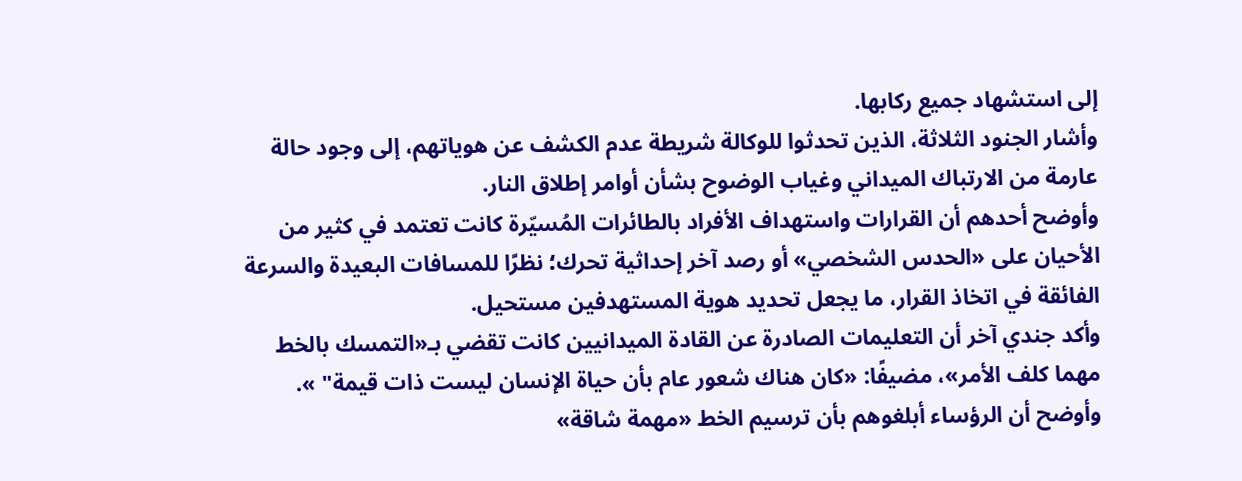إلى استشهاد جميع ركابها.
وأشار الجنود الثلاثة، الذين تحدثوا للوكالة شريطة عدم الكشف عن هوياتهم، إلى وجود حالة عارمة من الارتباك الميداني وغياب الوضوح بشأن أوامر إطلاق النار.
وأوضح أحدهم أن القرارات واستهداف الأفراد بالطائرات المُسيّرة كانت تعتمد في كثير من الأحيان على «الحدس الشخصي» أو رصد آخر إحداثية تحرك؛ نظرًا للمسافات البعيدة والسرعة الفائقة في اتخاذ القرار، ما يجعل تحديد هوية المستهدفين مستحيل.
وأكد جندي آخر أن التعليمات الصادرة عن القادة الميدانيين كانت تقضي بـ«التمسك بالخط مهما كلف الأمر»، مضيفًا: «كان هناك شعور عام بأن حياة الإنسان ليست ذات قيمة" ».
وأوضح أن الرؤساء أبلغوهم بأن ترسيم الخط «مهمة شاقة»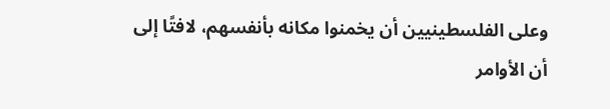وعلى الفلسطينيين أن يخمنوا مكانه بأنفسهم، لافتًا إلى أن الأوامر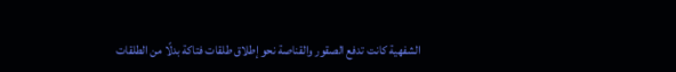الشفهية كانت تدفع الصقور والقناصة نحو إطلاق طلقات فتاكة بدلًا من الطلقات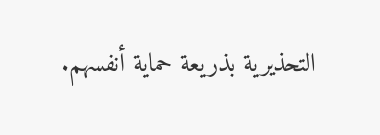التحذيرية بذريعة حماية أنفسهم.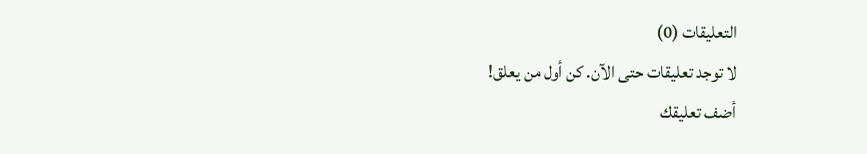التعليقات (0)
لا توجد تعليقات حتى الآن. كن أول من يعلق!
أضف تعليقك